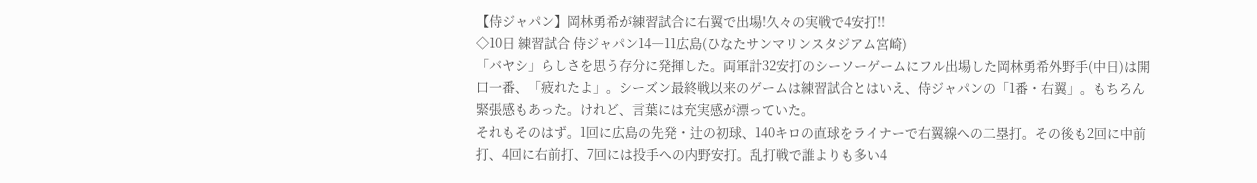【侍ジャパン】岡林勇希が練習試合に右翼で出場!久々の実戦で4安打!!
◇10日 練習試合 侍ジャパン14―11広島(ひなたサンマリンスタジアム宮崎)
「バヤシ」らしさを思う存分に発揮した。両軍計32安打のシーソーゲームにフル出場した岡林勇希外野手(中日)は開口一番、「疲れたよ」。シーズン最終戦以来のゲームは練習試合とはいえ、侍ジャパンの「1番・右翼」。もちろん緊張感もあった。けれど、言葉には充実感が漂っていた。
それもそのはず。1回に広島の先発・辻の初球、140キロの直球をライナーで右翼線への二塁打。その後も2回に中前打、4回に右前打、7回には投手への内野安打。乱打戦で誰よりも多い4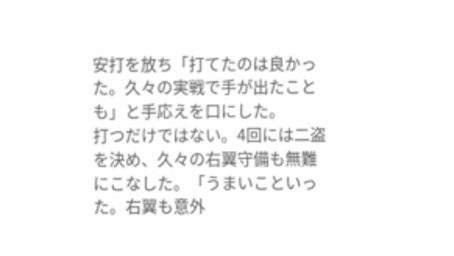安打を放ち「打てたのは良かった。久々の実戦で手が出たことも」と手応えを口にした。
打つだけではない。4回には二盗を決め、久々の右翼守備も無難にこなした。「うまいこといった。右翼も意外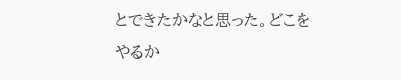とできたかなと思った。どこをやるか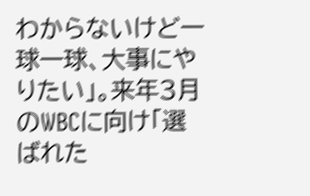わからないけど一球一球、大事にやりたい」。来年3月のWBCに向け「選ばれた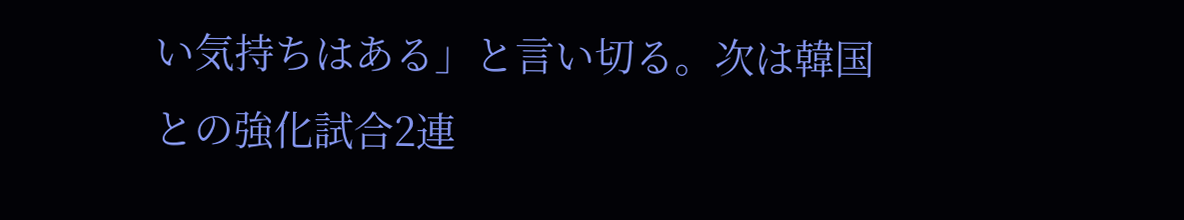い気持ちはある」と言い切る。次は韓国との強化試合2連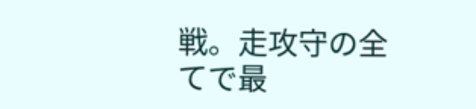戦。走攻守の全てで最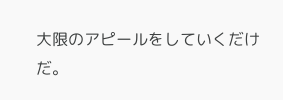大限のアピールをしていくだけだ。